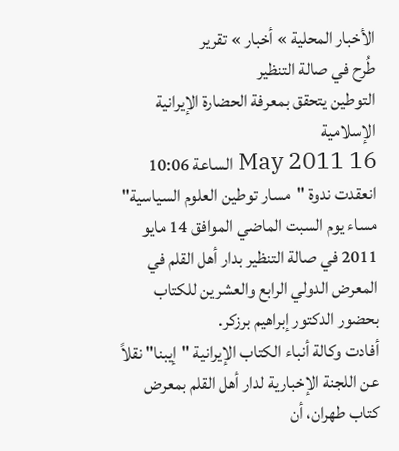الأخبار المحلية » أخبار » تقرير
طُرح في صالة التنظير
التوطين يتحقق بمعرفة الحضارة الإيرانية الإسلامية
16 May 2011 الساعة 10:06
انعقدت ندوة "مسار توطين العلوم السياسية" مساء يوم السبت الماضي الموافق 14 مايو 2011 في صالة التنظير بدار أهل القلم في المعرض الدولي الرابع والعشرين للكتاب بحضور الدكتور إبراهيم برزكر.
أفادت وكالة أنباء الكتاب الإيرانية "إيبنا" نقلاً عن اللجنة الإخبارية لدار أهل القلم بمعرض كتاب طهران، أن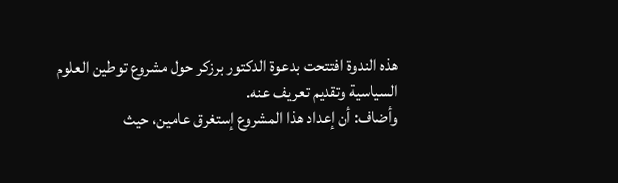هذه الندوة افتتحت بدعوة الدكتور برزكر حول مشروع توطين العلوم السياسية وتقديم تعريف عنه.
وأضاف: أن إعداد هذا المشروع إستغرق عامين، حيث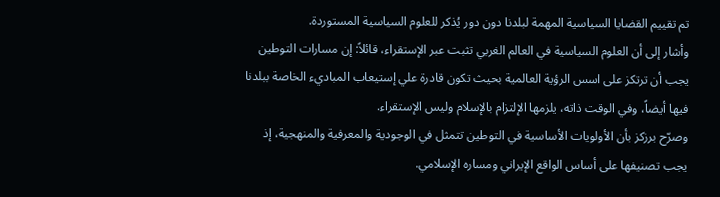تم تقييم القضايا السياسية المهمة لبلدنا دون دور يُذكر للعلوم السياسية المستوردة.
وأشار إلی أن العلوم السياسية في العالم الغربي تثبت عبر الإستقراء، قائلاً: إن مسارات التوطين يجب أن ترتكز علی اسس الرؤية العالمية بحيث تكون قادرة علي إستيعاب المباديء الخاصة ببلدنا فيها أيضاً، وفي الوقت ذاته، يلزمها الإلتزام بالإسلام وليس الإستقراء.
وصرّح برزكز بأن الأولويات الأساسية في التوطين تتمثل في الوجودية والمعرفية والمنهجية، إذ يجب تصنيفها علی أساس الواقع الإيراني ومساره الإسلامي.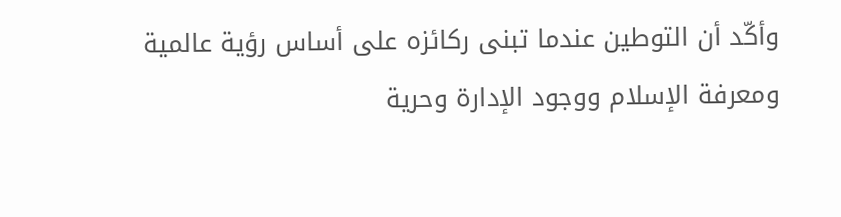وأكّد أن التوطين عندما تبنی ركائزه علی أساس رؤية عالمية ومعرفة الإسلام ووجود الإدارة وحرية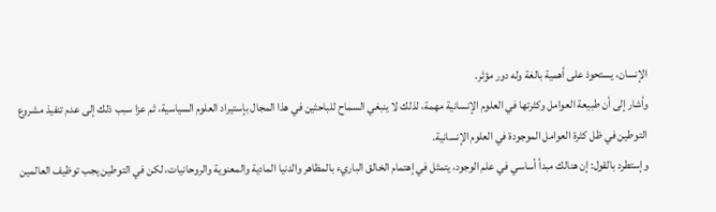الإنسان، يستحوذ علی أهمية بالغة وله دور مؤثر.
وأشار إلی أن طبيعة العوامل وكثرتها في العلوم الإنسانية مهمة، لذلك لا ينبغي السماح للباحثين في هذا المجال بإستيراد العلوم السياسية، ثم عزا سبب ذلك إلی عدم تنفيذ مشروع التوطين في ظل كثرة العوامل الموجودة في العلوم الإنسانية.
وإستطرد بالقول: إن هنالك مبدأ أساسي في علم الوجود، يتمثل في إهتمام الخالق الباريء بالمظاهر والدنيا المادية والمعنوية والروحانيات، لكن في التوطين يجب توظيف العالمين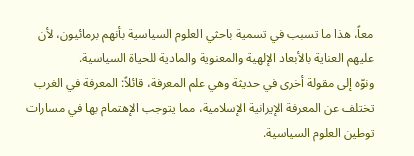معاً، هذا ما تسبب في تسمية باحثي العلوم السياسية بأنهم برمائيون، لأن عليهم العناية بالأبعاد الإلهية والمعنوية والمادية للحياة السياسية.
ونوّه إلی مقولة أخری في حديثة وهي علم المعرفة، قائلاً: المعرفة في الغرب تختلف عن المعرفة الإيرانية الإسلامية، مما يتوجب الإهتمام بها في مسارات توطين العلوم السياسية.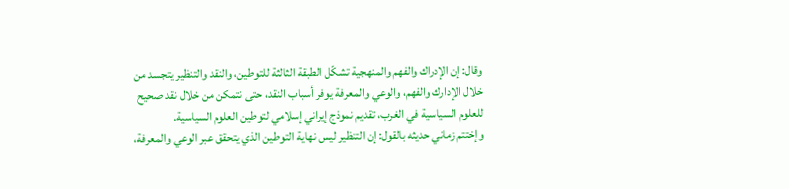وقال: إن الإدراك والفهم والمنهجية تشكّل الطبقة الثالثة للتوطين، والنقد والتنظير يتجسد من خلال الإدارك والفهم، والوعي والمعرفة يوفر أسباب النقد، حتی نتمكن من خلال نقد صحيح للعلوم السياسية في الغرب، تقديم نموذج إيراني إسلامي لتوطين العلوم السياسية.
وإختتم زماني حديثه بالقول: إن التنظير ليس نهاية التوطين الذي يتحقق عبر الوعي والمعرفة،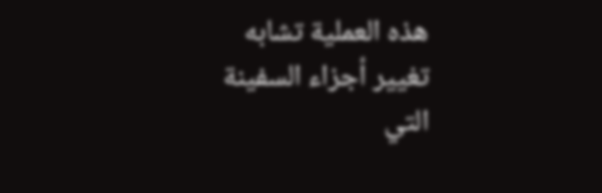هذه العملية تشابه تغيير أجزاء السفينة التي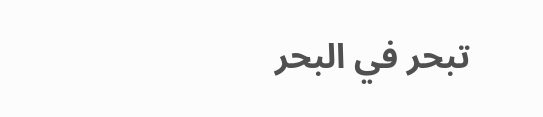تبحر في البحر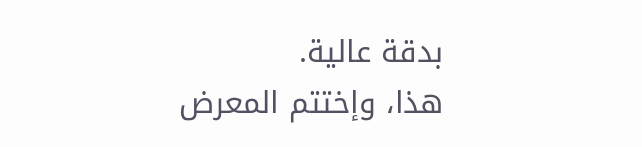بدقة عالية.
هذا، وإختتم المعرض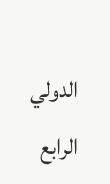الدولي الرابع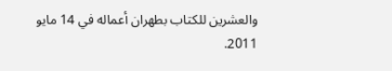والعشرين للكتاب بطهران أعماله في 14 مايو 2011.